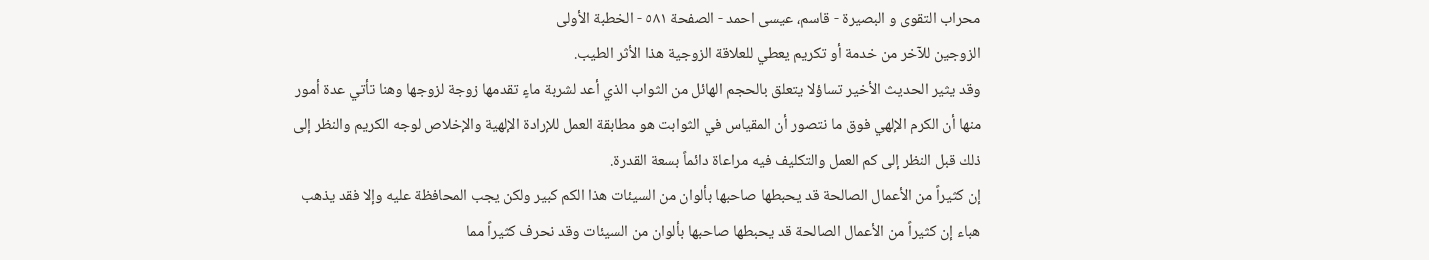محراب التقوى و البصيرة - قاسم، عيسى احمد - الصفحة ٥٨١ - الخطبة الأولى
الزوجين للآخر من خدمة أو تكريم يعطي للعلاقة الزوجية هذا الأثر الطيب.
وقد يثير الحديث الأخير تساؤلا يتعلق بالحجم الهائل من الثواب الذي أعد لشربة ماءٍ تقدمها زوجة لزوجها وهنا تأتي عدة أمور منها أن الكرم الإلهي فوق ما نتصور أن المقياس في الثوابت هو مطابقة العمل للإرادة الإلهية والإخلاص لوجه الكريم والنظر إلى ذلك قبل النظر إلى كم العمل والتكليف فيه مراعاة دائماً بسعة القدرة.
إن كثيراً من الأعمال الصالحة قد يحبطها صاحبها بألوان من السيئات هذا الكم كبير ولكن يجب المحافظة عليه وإلا فقد يذهب هباء إن كثيراً من الأعمال الصالحة قد يحبطها صاحبها بألوان من السيئات وقد نحرف كثيراً مما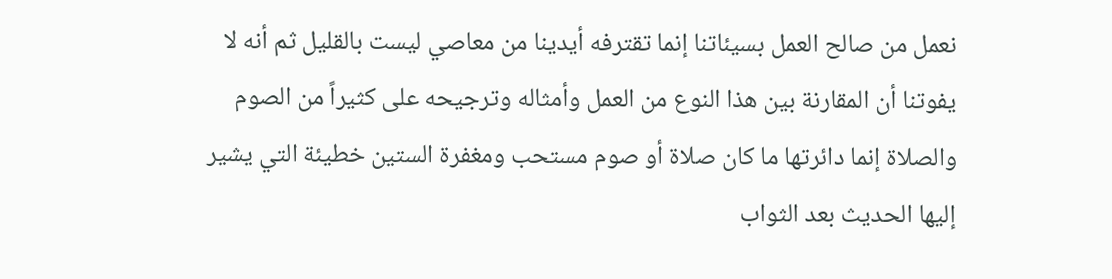نعمل من صالح العمل بسيئاتنا إنما تقترفه أيدينا من معاصي ليست بالقليل ثم أنه لا يفوتنا أن المقارنة بين هذا النوع من العمل وأمثاله وترجيحه على كثيراً من الصوم والصلاة إنما دائرتها ما كان صلاة أو صوم مستحب ومغفرة الستين خطيئة التي يشير إليها الحديث بعد الثواب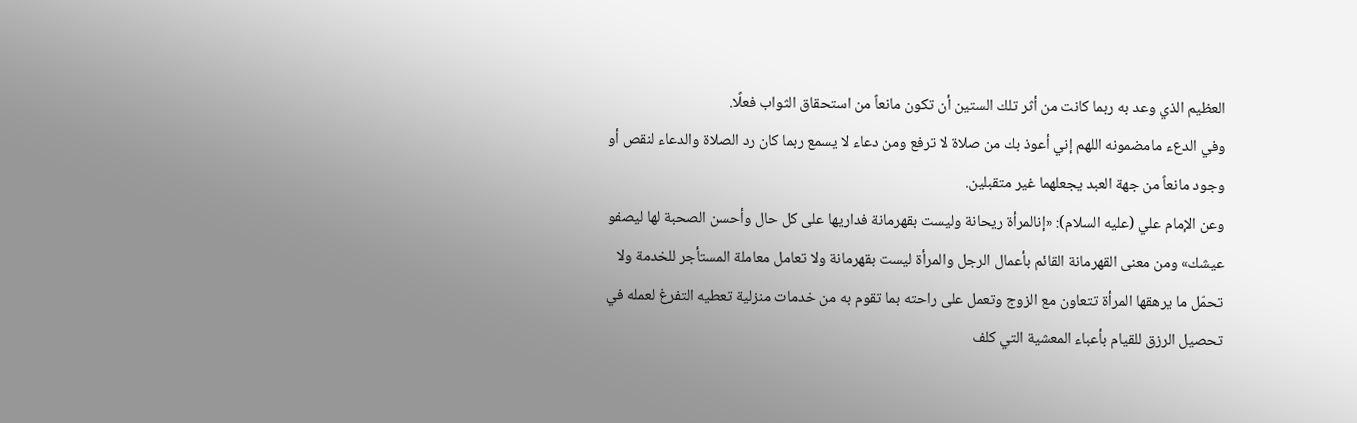العظيم الذي وعد به ربما كانت من أثر تلك الستين أن تكون مانعاً من استحقاق الثواب فعلًا.
وفي الدعء مامضمونه اللهم إني أعوذ بك من صلاة لا ترفع ومن دعاء لا يسمع ربما كان رد الصلاة والدعاء لنقص أو وجود مانعاً من جهة العبد يجعلهما غير متقبلين.
وعن الإمام علي (عليه السلام): «إنالمرأة ريحانة وليست بقهرمانة فداريها على كل حال وأحسن الصحبة لها ليصفو عيشك» ومن معنى القهرمانة القائم بأعمال الرجل والمرأة ليست بقهرمانة ولا تعامل معاملة المستأجر للخدمة ولا تحمّل ما يرهقها المرأة تتعاون مع الزوج وتعمل على راحته بما تقوم به من خدمات منزلية تعطيه التفرغ لعمله في تحصيل الرزق للقيام بأعباء المعشية التي كلف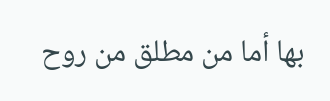بها أما من مطلق من روح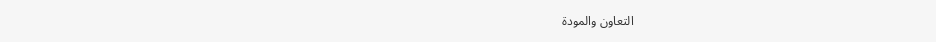التعاون والمودة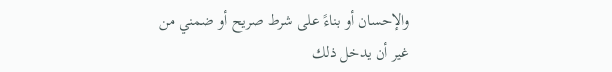والإحسان أو بناءً على شرط صريح أو ضمني من غير أن يدخل ذلك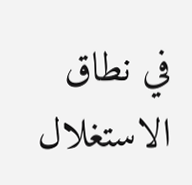في نطاق الاستغلال